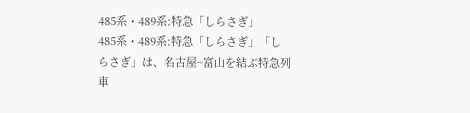485系・489系:特急「しらさぎ」
485系・489系:特急「しらさぎ」「しらさぎ」は、名古屋~富山を結ぶ特急列車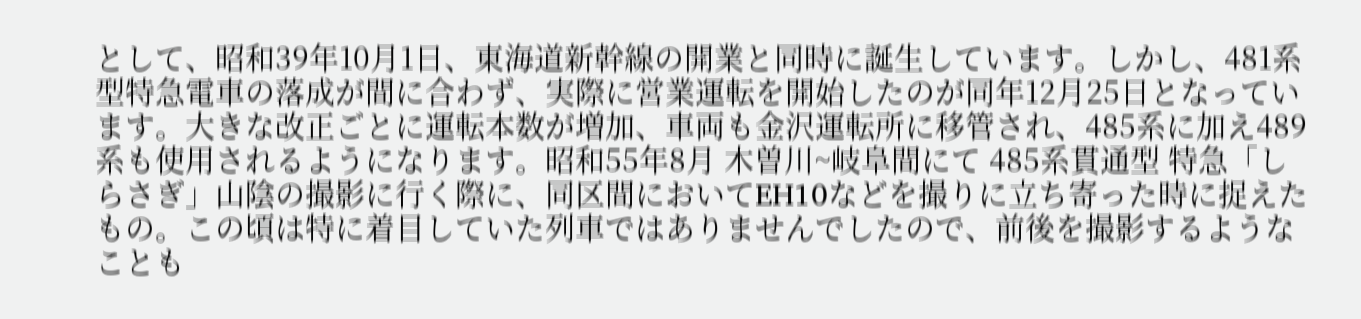として、昭和39年10月1日、東海道新幹線の開業と同時に誕生しています。しかし、481系型特急電車の落成が間に合わず、実際に営業運転を開始したのが同年12月25日となっています。大きな改正ごとに運転本数が増加、車両も金沢運転所に移管され、485系に加え489系も使用されるようになります。昭和55年8月 木曽川~岐阜間にて 485系貫通型 特急「しらさぎ」山陰の撮影に行く際に、同区間においてEH10などを撮りに立ち寄った時に捉えたもの。この頃は特に着目していた列車ではありませんでしたので、前後を撮影するようなことも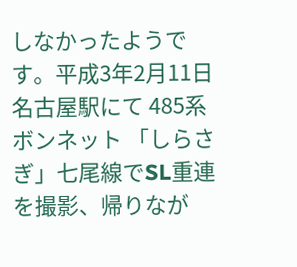しなかったようです。平成3年2月11日 名古屋駅にて 485系ボンネット 「しらさぎ」七尾線でSL重連を撮影、帰りなが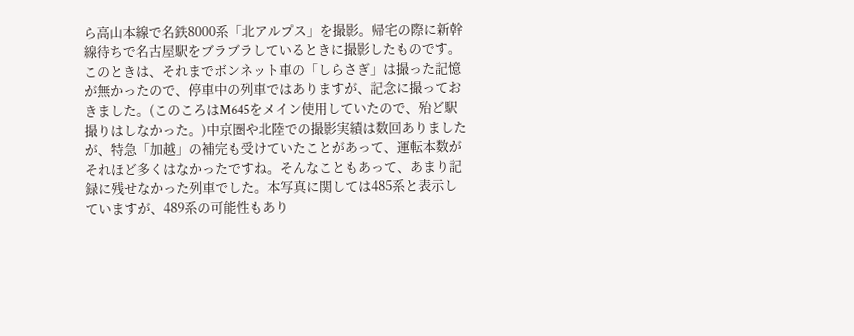ら高山本線で名鉄8000系「北アルプス」を撮影。帰宅の際に新幹線待ちで名古屋駅をブラブラしているときに撮影したものです。このときは、それまでボンネット車の「しらさぎ」は撮った記憶が無かったので、停車中の列車ではありますが、記念に撮っておきました。(このころはM645をメイン使用していたので、殆ど駅撮りはしなかった。)中京圏や北陸での撮影実績は数回ありましたが、特急「加越」の補完も受けていたことがあって、運転本数がそれほど多くはなかったですね。そんなこともあって、あまり記録に残せなかった列車でした。本写真に関しては485系と表示していますが、489系の可能性もあり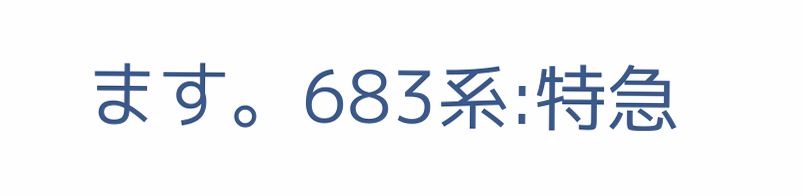ます。683系:特急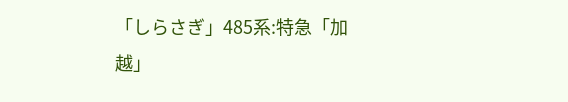「しらさぎ」485系:特急「加越」